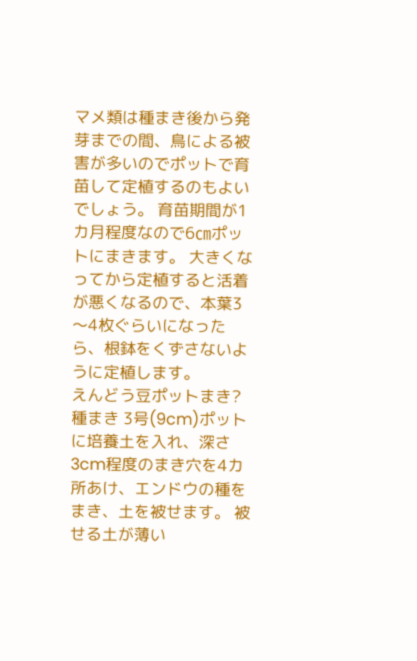マメ類は種まき後から発芽までの間、鳥による被害が多いのでポットで育苗して定植するのもよいでしょう。 育苗期間が1カ月程度なので6㎝ポットにまきます。 大きくなってから定植すると活着が悪くなるので、本葉3〜4枚ぐらいになったら、根鉢をくずさないように定植します。
えんどう豆ポットまき?
種まき 3号(9cm)ポットに培養土を入れ、深さ3cm程度のまき穴を4カ所あけ、エンドウの種をまき、土を被せます。 被せる土が薄い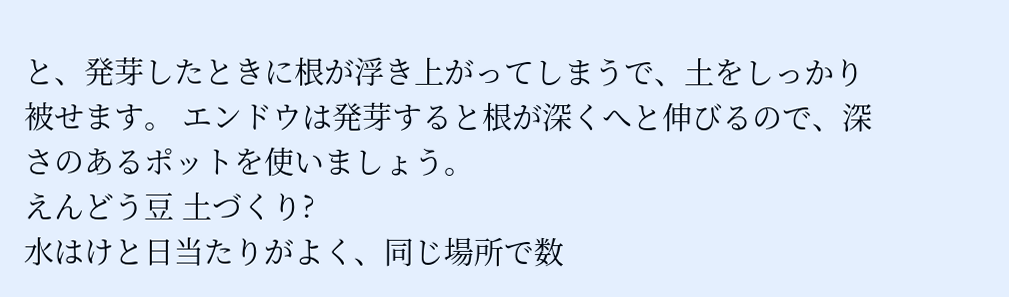と、発芽したときに根が浮き上がってしまうで、土をしっかり被せます。 エンドウは発芽すると根が深くへと伸びるので、深さのあるポットを使いましょう。
えんどう豆 土づくり?
水はけと日当たりがよく、同じ場所で数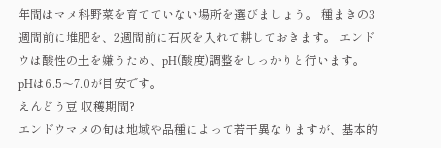年間はマメ科野菜を育てていない場所を選びましょう。 種まきの3週間前に堆肥を、2週間前に石灰を入れて耕しておきます。 エンドウは酸性の土を嫌うため、pH(酸度)調整をしっかりと行います。 pHは6.5〜7.0が目安です。
えんどう豆 収穫期間?
エンドウマメの旬は地域や品種によって若干異なりますが、基本的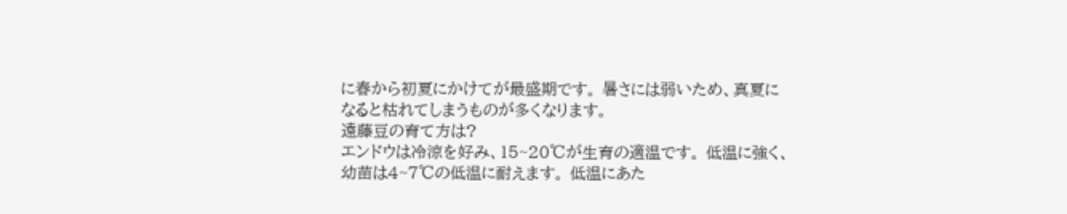に春から初夏にかけてが最盛期です。 暑さには弱いため、真夏になると枯れてしまうものが多くなります。
遠藤豆の育て方は?
エンドウは冷涼を好み、15~20℃が生育の適温です。 低温に強く、幼苗は4~7℃の低温に耐えます。 低温にあた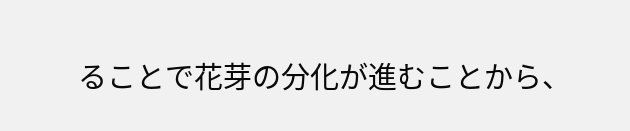ることで花芽の分化が進むことから、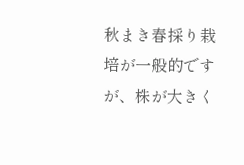秋まき春採り栽培が一般的ですが、株が大きく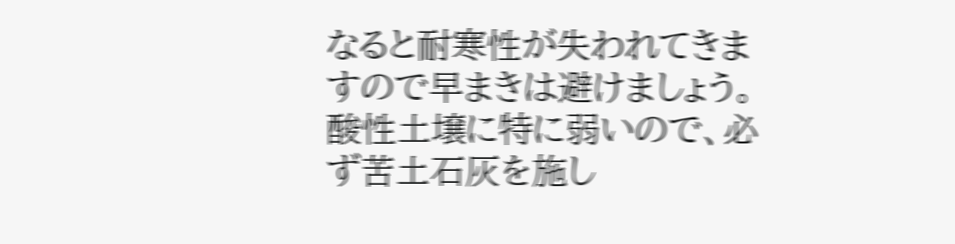なると耐寒性が失われてきますので早まきは避けましょう。 酸性土壌に特に弱いので、必ず苦土石灰を施し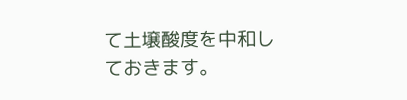て土壌酸度を中和しておきます。